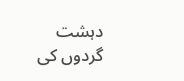دہشت گردوں کی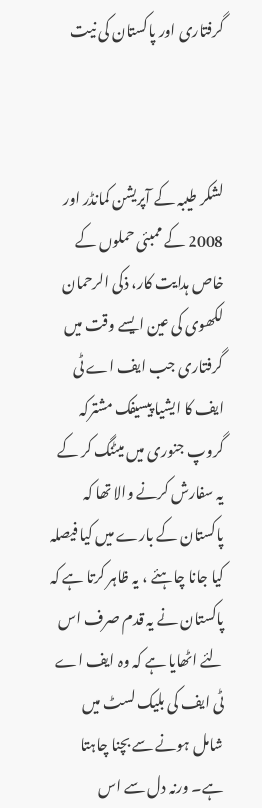گرفتاری اور پاکستان کی نیت



لشکر طیبہ کے آپریشن کمانڈر اور 2008 کے ممبئی حملوں کے خاص ہدایت کار، ذکی الرحمان لکھوی کی عین ایسے وقت میں گرفتاری جب ایف اے ٹی ایف کا ایشیا پیسیفک مشترکہ گروپ جنوری میں میٹنگ کر کے یہ سفارش کرنے والا تھا کہ پاکستان کے بارے میں کیا فیصلہ کیا جانا چاہئے ، یہ ظاہر کرتا ہے کہ پاکستان نے یہ قدم صرف اس لئے اٹھایا ہے کہ وہ ایف اے ٹی ایف کی بلیک لسٹ میں شامل ہونے سے بچنا چاہتا ہے۔ ورنہ دل سے اس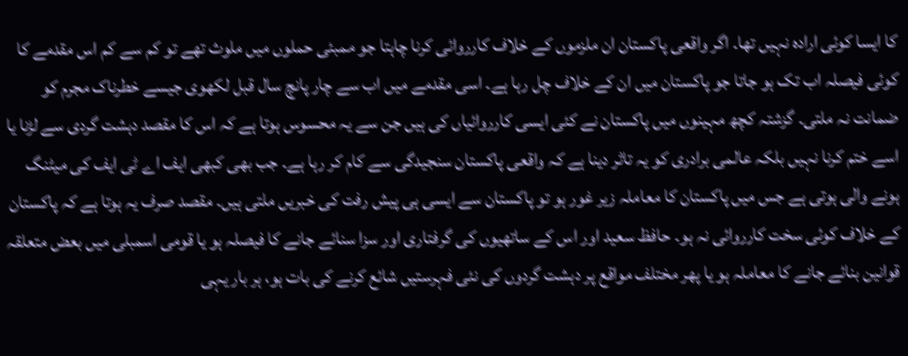کا ایسا کوئی ارادہ نہیں تھا۔ اگر واقعی پاکستان ان ملزموں کے خلاف کارروائی کرنا چاہتا جو ممبئی حملوں میں ملوث تھے تو کم سے کم اس مقدمے کا کوئی فیصلہ اب تک ہو جاتا جو پاکستان میں ان کے خلاف چل رہا ہے۔ اسی مقدمے میں اب سے چار پانچ سال قبل لکھوی جیسے خطرناک مجرم کو ضمانت نہ ملتی۔ گزشتہ کچھ مہینوں میں پاکستان نے کئی ایسی کارروائیاں کی ہیں جن سے یہ محسوس ہوتا ہے کہ اس کا مقصد دہشت گردی سے لڑنا یا اسے ختم کرنا نہیں بلکہ عالمی برادری کو یہ تاثر دینا ہے کہ واقعی پاکستان سنجیدگی سے کام کر رہا ہے۔ جب بھی کبھی ایف اے ٹی ایف کی میٹنگ ہونے والی ہوتی ہے جس میں پاکستان کا معاملہ زیر غور ہو تو پاکستان سے ایسی ہی پیش رفت کی خبریں ملتی ہیں۔ مقصد صرف یہ ہوتا ہے کہ پاکستان کے خلاف کوئی سخت کارروائی نہ ہو۔ حافظ سعید اور اس کے ساتھیوں کی گرفتاری اور سزا سنائے جانے کا فیصلہ ہو یا قومی اسمبلی میں بعض متعلقہ قوانین بنائے جانے کا معاملہ ہو یا پھر مختلف مواقع پر دہشت گردوں کی نئی فہرستیں شائع کرنے کی بات ہو، ہر بار یہی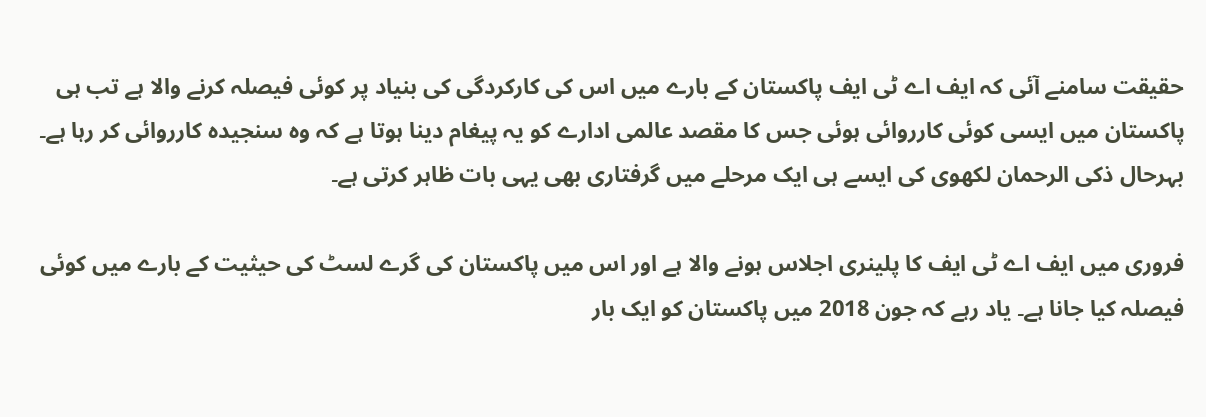حقیقت سامنے آئی کہ ایف اے ٹی ایف پاکستان کے بارے میں اس کی کارکردگی کی بنیاد پر کوئی فیصلہ کرنے والا ہے تب ہی پاکستان میں ایسی کوئی کارروائی ہوئی جس کا مقصد عالمی ادارے کو یہ پیغام دینا ہوتا ہے کہ وہ سنجیدہ کارروائی کر رہا ہے۔ بہرحال ذکی الرحمان لکھوی کی ایسے ہی ایک مرحلے میں گرفتاری بھی یہی بات ظاہر کرتی ہے۔

فروری میں ایف اے ٹی ایف کا پلینری اجلاس ہونے والا ہے اور اس میں پاکستان کی گرے لسٹ کی حیثیت کے بارے میں کوئی فیصلہ کیا جانا ہے۔ یاد رہے کہ جون 2018 میں پاکستان کو ایک بار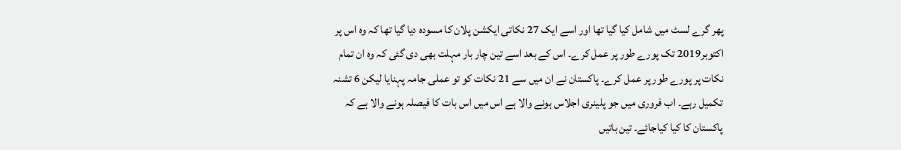پھر گرے لسٹ میں شامل کیا گیا تھا اور اسے ایک 27 نکاتی ایکشن پلان کا مسودہ دیا گیا تھا کہ وہ اس پر اکتوبر2019 تک پورے طور پر عمل کرے۔ اس کے بعد اسے تین چار بار مہلت بھی دی گئی کہ وہ ان تمام نکات پر پورے طور پر عمل کرے۔ پاکستان نے ان میں سے 21 نکات کو تو عملی جامہ پہنایا لیکن 6 تشنہ تکمیل رہے۔ اب فروری میں جو پلینری اجلاس ہونے والا ہے اس میں اس بات کا فیصلہ ہونے والا ہے کہ پاکستان کا کیا کیاجائے۔ تین باتیں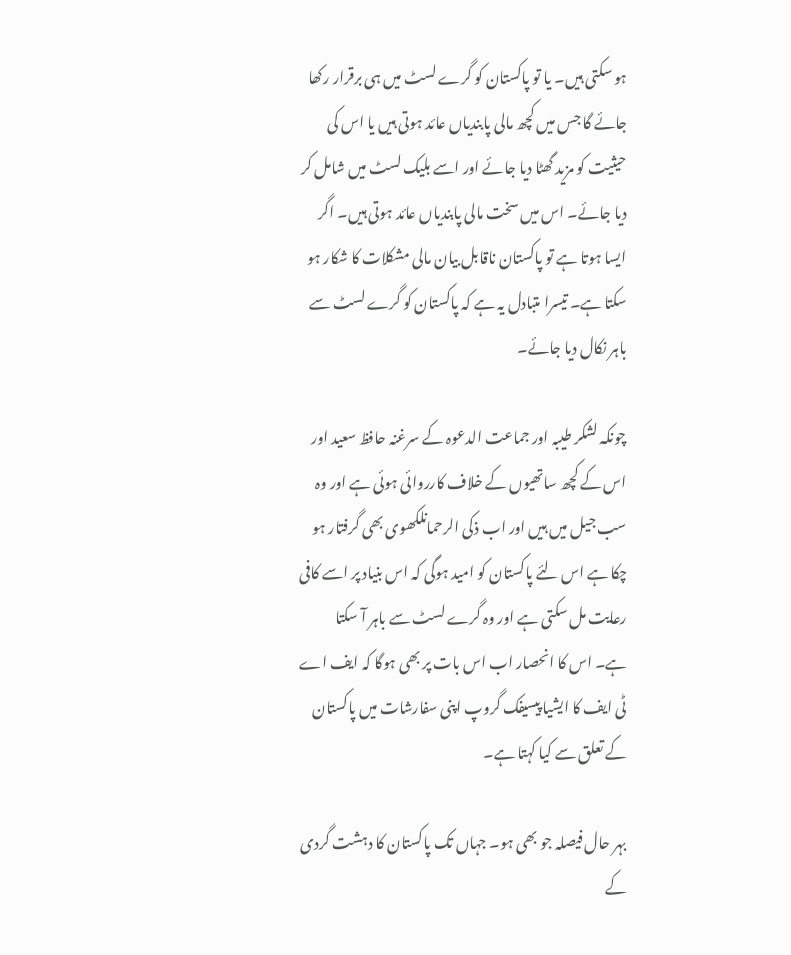ہو سکتی ہیں۔ یا تو پاکستان کو گرے لسٹ میں ہی برقرار رکھا جائے گا جس میں کچھ مالی پابندیاں عائد ہوتی ہیں یا اس کی حیثیت کو مزید گھٹا دیا جائے اور اسے بلیک لسٹ میں شامل کر دیا جائے۔ اس میں سخت مالی پابندیاں عائد ہوتی ہیں۔ اگر ایسا ہوتا ہے تو پاکستان ناقابل بیان مالی مشکلات کا شکار ہو سکتا ہے۔ تیسرا متبادل یہ ہے کہ پاکستان کو گرے لسٹ سے باہر نکال دیا جائے۔

چونکہ لشکر طیبہ اور جماعت الدعوہ کے سرغنہ حافظ سعید اور اس کے کچھ ساتھیوں کے خلاف کارروائی ہوئی ہے اور وہ سب جیل میں ہیں اور اب ذکی الرحمانلکھوی بھی گرفتار ہو چکا ہے اس لئے پاکستان کو امید ہوگی کہ اس بنیاد پر اسے کافی رعایت مل سکتی ہے اور وہ گرے لسٹ سے باہر آ سکتا ہے۔ اس کا انحصار اب اس بات پر بھی ہوگا کہ ایف اے ٹی ایف کا ایشیا پیسیفک گروپ اپنی سفارشات میں پاکستان کے تعلق سے کیا کہتا ہے۔

بہر حال فیصلہ جو بھی ہو۔ جہاں تک پاکستان کا دہشت گردی کے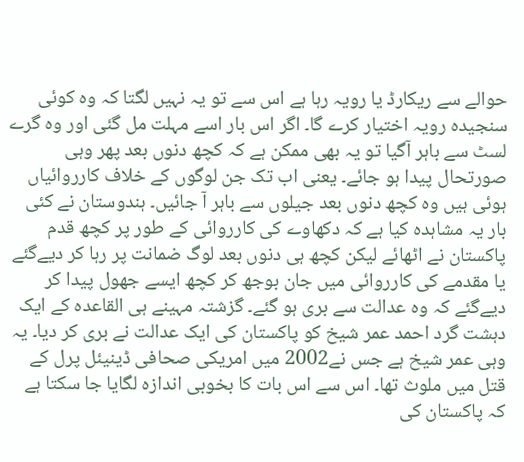حوالے سے ریکارڈ یا رویہ رہا ہے اس سے تو یہ نہیں لگتا کہ وہ کوئی سنجیدہ رویہ اختیار کرے گا۔ اگر اس بار اسے مہلت مل گئی اور وہ گرے لسٹ سے باہر آگیا تو یہ بھی ممکن ہے کہ کچھ دنوں بعد پھر وہی صورتحال پیدا ہو جائے۔ یعنی اب تک جن لوگوں کے خلاف کارروائیاں ہوئی ہیں وہ کچھ دنوں بعد جیلوں سے باہر آ جائیں۔ ہندوستان نے کئی بار یہ مشاہدہ کیا ہے کہ دکھاوے کی کارروائی کے طور پر کچھ قدم پاکستان نے اٹھائے لیکن کچھ ہی دنوں بعد لوگ ضمانت پر رہا کر دیےگئے یا مقدمے کی کارروائی میں جان بوجھ کر کچھ ایسے جھول پیدا کر دیےگئے کہ وہ عدالت سے بری ہو گئے۔ گزشتہ مہینے ہی القاعدہ کے ایک دہشت گرد احمد عمر شیخ کو پاکستان کی ایک عدالت نے بری کر دیا۔ یہ وہی عمر شیخ ہے جس نے2002 میں امریکی صحافی ڈینیئل پرل کے قتل میں ملوث تھا۔ اس سے اس بات کا بخوبی اندازہ لگایا جا سکتا ہے کہ پاکستان کی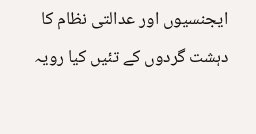ایجنسیوں اور عدالتی نظام کا دہشت گردوں کے تئیں کیا رویہ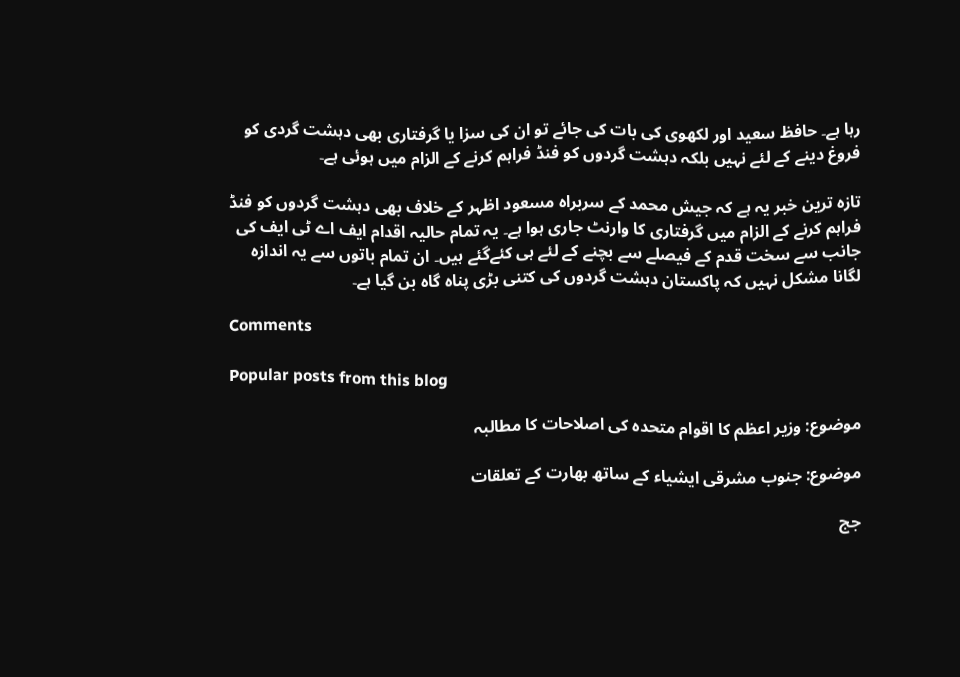رہا ہے۔ حافظ سعید اور لکھوی کی بات کی جائے تو ان کی سزا یا گرفتاری بھی دہشت گردی کو فروغ دینے کے لئے نہیں بلکہ دہشت گردوں کو فنڈ فراہم کرنے کے الزام میں ہوئی ہے۔

تازہ ترین خبر یہ ہے کہ جیش محمد کے سربراہ مسعود اظہر کے خلاف بھی دہشت گردوں کو فنڈ فراہم کرنے کے الزام میں گرفتاری کا وارنٹ جاری ہوا ہے۔ یہ تمام حالیہ اقدام ایف اے ٹی ایف کی جانب سے سخت قدم کے فیصلے سے بچنے کے لئے ہی کئےگئے ہیں۔ ان تمام باتوں سے یہ اندازہ لگانا مشکل نہیں کہ پاکستان دہشت گردوں کی کتنی بڑی پناہ گاہ بن گیا ہے۔

Comments

Popular posts from this blog

موضوع: وزیر اعظم کا اقوام متحدہ کی اصلاحات کا مطالبہ

موضوع: جنوب مشرقی ایشیاء کے ساتھ بھارت کے تعلقات

جج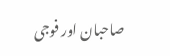صاحبان اور فوجی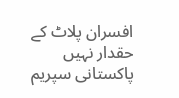افسران پلاٹ کے حقدار نہیں پاکستانی سپریم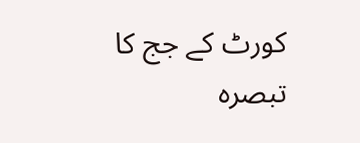کورٹ کے جج کا تبصرہ